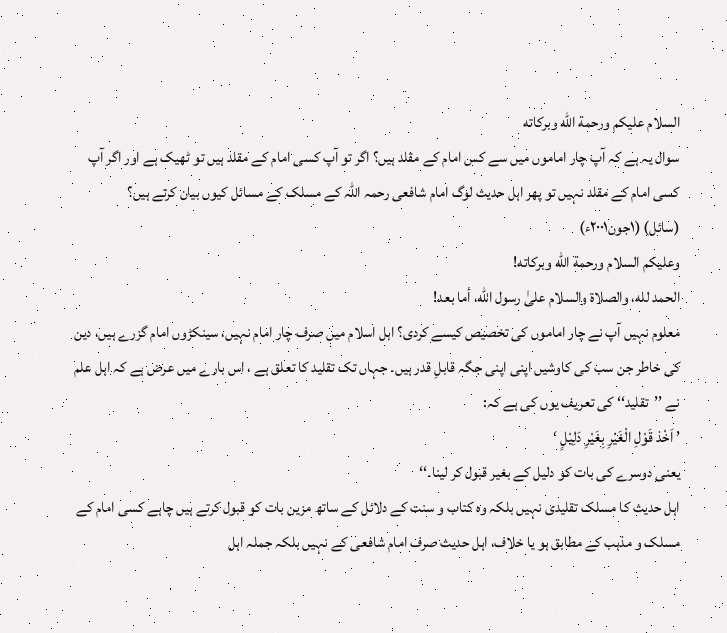السلام عليكم ورحمة الله وبركاته
سوال یہ ہے کہ آپ چار اماموں میں سے کس امام کے مقلد ہیں؟ اگر تو آپ کسی امام کے مقلد ہیں تو ٹھیک ہے اور اگر آپ کسی امام کے مقلد نہیں تو پھر اہل حدیث لوگ امام شافعی رحمہ اللہ کے مسلک کے مسائل کیوں بیان کرتے ہیں؟
(سائل) (۱جون۲۰۰۱ء)
وعلیکم السلام ورحمة الله وبرکاته!
الحمد لله، والصلاة والسلام علىٰ رسول الله، أما بعد!
معلوم نہیں آپ نے چار اماموں کی تخصیص کیسے کردی؟ اہل اسلام میں صرف چار امام نہیں، سینکڑوں امام گزرے ہیں، دین کی خاطر جن سب کی کاوشیں اپنی اپنی جگہ قابلِ قدر ہیں۔ جہاں تک تقلید کا تعلق ہے ، اس بارے میں عرض ہے کہ اہل علم نے ’’تقلید‘‘ کی تعریف یوں کی ہے کہ:
’ اَخْذ قَوْلِ الْغَیْرِ بِغَیْرِ دَلِیْلٍ ‘
یعنی دوسرے کی بات کو دلیل کے بغیر قبول کر لینا۔‘‘
اہل حدیث کا مسلک تقلیدی نہیں بلکہ وہ کتاب و سنت کے دلائل کے ساتھ مزین بات کو قبول کرتے ہیں چاہے کسی امام کے مسلک و مذہب کے مطابق ہو یا خلاف، اہل حدیث صرف امام شافعی کے نہیں بلکہ جملہ اہل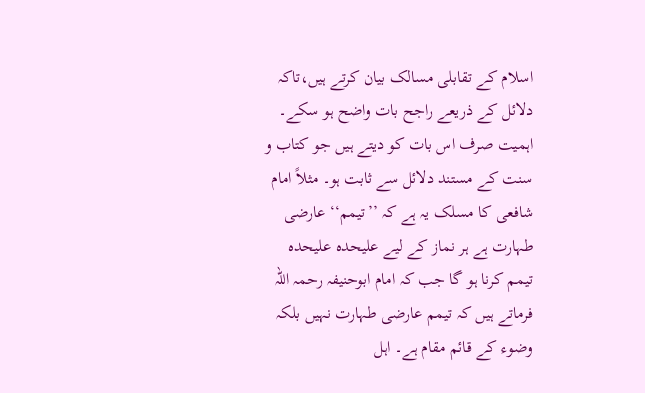اسلام کے تقابلی مسالک بیان کرتے ہیں،تاکہ دلائل کے ذریعے راجح بات واضح ہو سکے۔ اہمیت صرف اس بات کو دیتے ہیں جو کتاب و سنت کے مستند دلائل سے ثابت ہو۔ مثلاً امام شافعی کا مسلک یہ ہے کہ ’’تیمم‘‘ عارضی طہارت ہے ہر نماز کے لیے علیحدہ علیحدہ تیمم کرنا ہو گا جب کہ امام ابوحنیفہ رحمہ اللہ فرماتے ہیں کہ تیمم عارضی طہارت نہیں بلکہ وضوء کے قائم مقام ہے۔ اہل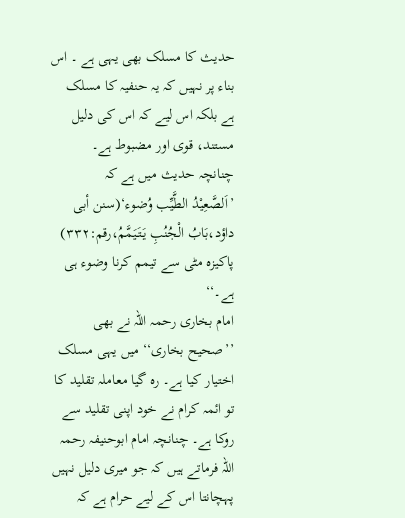حدیث کا مسلک بھی یہی ہے ۔ اس بناء پر نہیں کہ یہ حنفیہ کا مسلک ہے بلکہ اس لیے کہ اس کی دلیل مستند، قوی اور مضبوط ہے۔
چنانچہ حدیث میں ہے کہ
’اَلصَّعِیْدُ الطَّیِّب وُضوء‘(سنن أبی داؤد،بَابُ الْجُنُبِ یَتَیَمَّمُ،رقم:۳۳۲)
پاکیزہ مٹی سے تیمم کرنا وضوء ہی ہے۔‘‘
امام بخاری رحمہ اللہ نے بھی ’’صحیح بخاری‘‘ میں یہی مسلک اختیار کیا ہے۔ رہ گیا معاملہ تقلید کا تو ائمہ کرام نے خود اپنی تقلید سے روکا ہے۔ چنانچہ امام ابوحنیفہ رحمہ اللہ فرماتے ہیں کہ جو میری دلیل نہیں پہچانتا اس کے لیے حرام ہے کہ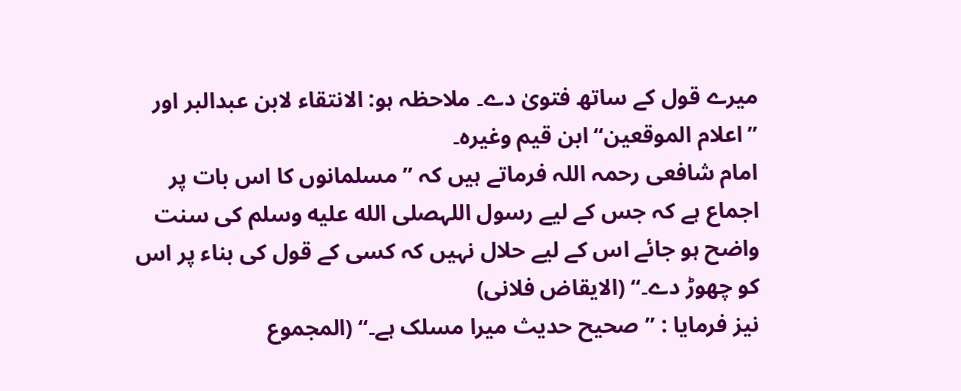میرے قول کے ساتھ فتویٰ دے۔ ملاحظہ ہو: الانتقاء لابن عبدالبر اور ’’اعلام الموقعین‘‘ ابن قیم وغیرہ۔
امام شافعی رحمہ اللہ فرماتے ہیں کہ ’’ مسلمانوں کا اس بات پر اجماع ہے کہ جس کے لیے رسول اللہصلى الله عليه وسلم کی سنت واضح ہو جائے اس کے لیے حلال نہیں کہ کسی کے قول کی بناء پر اس کو چھوڑ دے۔‘‘ (الایقاض فلانی)
نیز فرمایا : ’’صحیح حدیث میرا مسلک ہے۔‘‘ (المجموع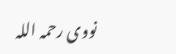نووی رحمہ اللہ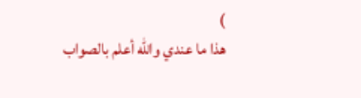)
ھذا ما عندي والله أعلم بالصواب